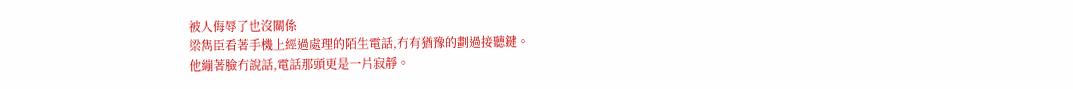被人侮辱了也沒關係
梁雋臣看著手機上經過處理的陌生電話,冇有猶豫的劃過接聽鍵。
他繃著臉冇說話,電話那頭更是一片寂靜。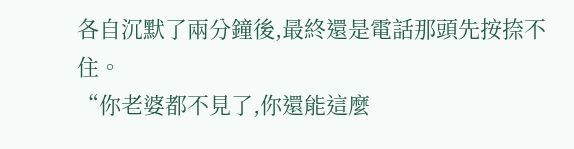各自沉默了兩分鐘後,最終還是電話那頭先按捺不住。
“你老婆都不見了,你還能這麼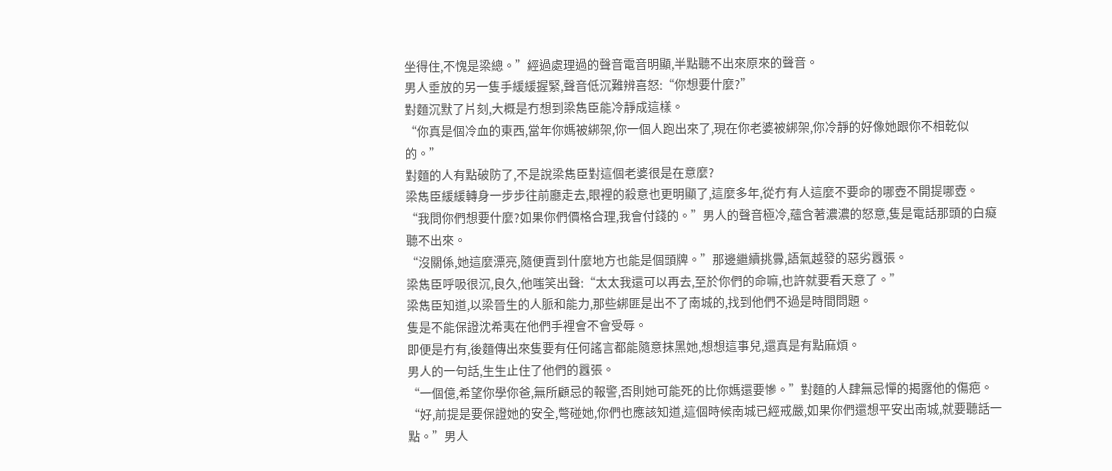坐得住,不愧是梁總。”經過處理過的聲音電音明顯,半點聽不出來原來的聲音。
男人垂放的另一隻手緩緩握緊,聲音低沉難辨喜怒:“你想要什麼?”
對麵沉默了片刻,大概是冇想到梁雋臣能冷靜成這樣。
“你真是個冷血的東西,當年你媽被綁架,你一個人跑出來了,現在你老婆被綁架,你冷靜的好像她跟你不相乾似的。”
對麵的人有點破防了,不是說梁雋臣對這個老婆很是在意麼?
梁雋臣緩緩轉身一步步往前廳走去,眼裡的殺意也更明顯了,這麼多年,從冇有人這麼不要命的哪壺不開提哪壺。
“我問你們想要什麼?如果你們價格合理,我會付錢的。”男人的聲音極冷,蘊含著濃濃的怒意,隻是電話那頭的白癡聽不出來。
“沒關係,她這麼漂亮,隨便賣到什麼地方也能是個頭牌。”那邊繼續挑釁,語氣越發的惡劣囂張。
梁雋臣呼吸很沉,良久,他嗤笑出聲:“太太我還可以再去,至於你們的命嘛,也許就要看天意了。”
梁雋臣知道,以梁晉生的人脈和能力,那些綁匪是出不了南城的,找到他們不過是時間問題。
隻是不能保證沈希夷在他們手裡會不會受辱。
即便是冇有,後麵傳出來隻要有任何謠言都能隨意抹黑她,想想這事兒,還真是有點麻煩。
男人的一句話,生生止住了他們的囂張。
“一個億,希望你學你爸,無所顧忌的報警,否則她可能死的比你媽還要慘。”對麵的人肆無忌憚的揭露他的傷疤。
“好,前提是要保證她的安全,彆碰她,你們也應該知道,這個時候南城已經戒嚴,如果你們還想平安出南城,就要聽話一點。”男人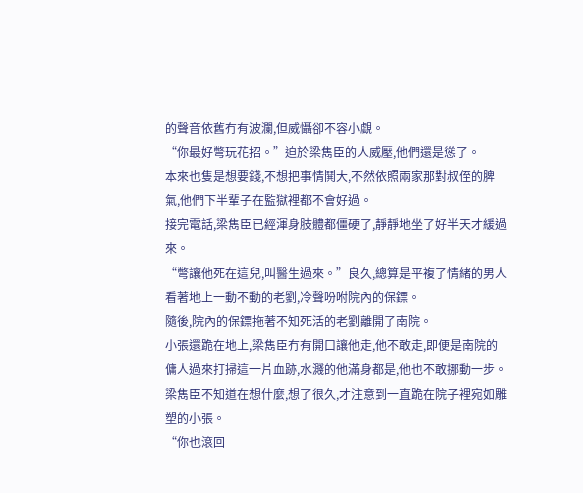的聲音依舊冇有波瀾,但威懾卻不容小覷。
“你最好彆玩花招。”迫於梁雋臣的人威壓,他們還是慫了。
本來也隻是想要錢,不想把事情鬨大,不然依照兩家那對叔侄的脾氣,他們下半輩子在監獄裡都不會好過。
接完電話,梁雋臣已經渾身肢體都僵硬了,靜靜地坐了好半天才緩過來。
“彆讓他死在這兒,叫醫生過來。”良久,總算是平複了情緒的男人看著地上一動不動的老劉,冷聲吩咐院內的保鏢。
隨後,院內的保鏢拖著不知死活的老劉離開了南院。
小張還跪在地上,梁雋臣冇有開口讓他走,他不敢走,即便是南院的傭人過來打掃這一片血跡,水濺的他滿身都是,他也不敢挪動一步。
梁雋臣不知道在想什麼,想了很久,才注意到一直跪在院子裡宛如雕塑的小張。
“你也滾回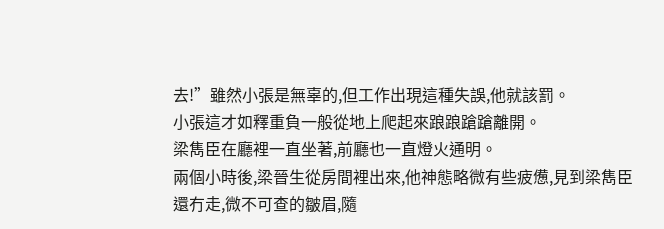去!”雖然小張是無辜的,但工作出現這種失誤,他就該罰。
小張這才如釋重負一般從地上爬起來踉踉蹌蹌離開。
梁雋臣在廳裡一直坐著,前廳也一直燈火通明。
兩個小時後,梁晉生從房間裡出來,他神態略微有些疲憊,見到梁雋臣還冇走,微不可查的皺眉,隨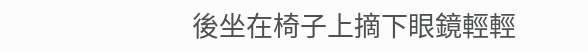後坐在椅子上摘下眼鏡輕輕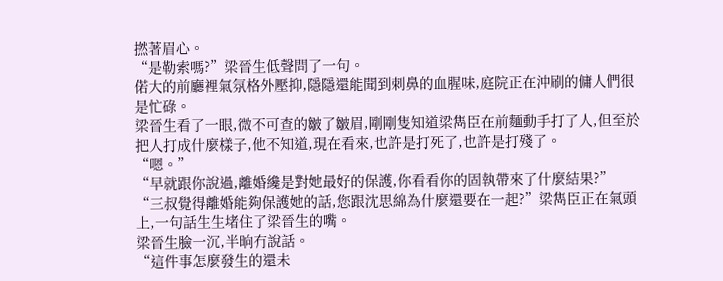撚著眉心。
“是勒索嗎?”梁晉生低聲問了一句。
偌大的前廳裡氣氛格外壓抑,隱隱還能聞到刺鼻的血腥味,庭院正在沖刷的傭人們很是忙碌。
梁晉生看了一眼,微不可查的皺了皺眉,剛剛隻知道梁雋臣在前麵動手打了人,但至於把人打成什麼樣子,他不知道,現在看來,也許是打死了,也許是打殘了。
“嗯。”
“早就跟你說過,離婚纔是對她最好的保護,你看看你的固執帶來了什麼結果?”
“三叔覺得離婚能夠保護她的話,您跟沈思綿為什麼還要在一起?”梁雋臣正在氣頭上,一句話生生堵住了梁晉生的嘴。
梁晉生臉一沉,半晌冇說話。
“這件事怎麼發生的還未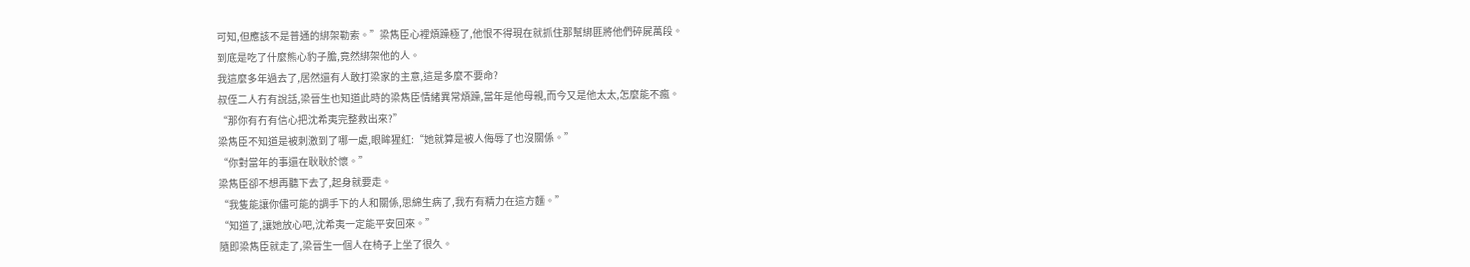可知,但應該不是普通的綁架勒索。”梁雋臣心裡煩躁極了,他恨不得現在就抓住那幫綁匪將他們碎屍萬段。
到底是吃了什麼熊心豹子膽,竟然綁架他的人。
我這麼多年過去了,居然還有人敢打梁家的主意,這是多麼不要命?
叔侄二人冇有說話,梁晉生也知道此時的梁雋臣情緒異常煩躁,當年是他母親,而今又是他太太,怎麼能不瘋。
“那你有冇有信心把沈希夷完整救出來?”
梁雋臣不知道是被刺激到了哪一處,眼眸猩紅:“她就算是被人侮辱了也沒關係。”
“你對當年的事還在耿耿於懷。”
梁雋臣卻不想再聽下去了,起身就要走。
“我隻能讓你儘可能的調手下的人和關係,思綿生病了,我冇有精力在這方麵。”
“知道了,讓她放心吧,沈希夷一定能平安回來。”
隨即梁雋臣就走了,梁晉生一個人在椅子上坐了很久。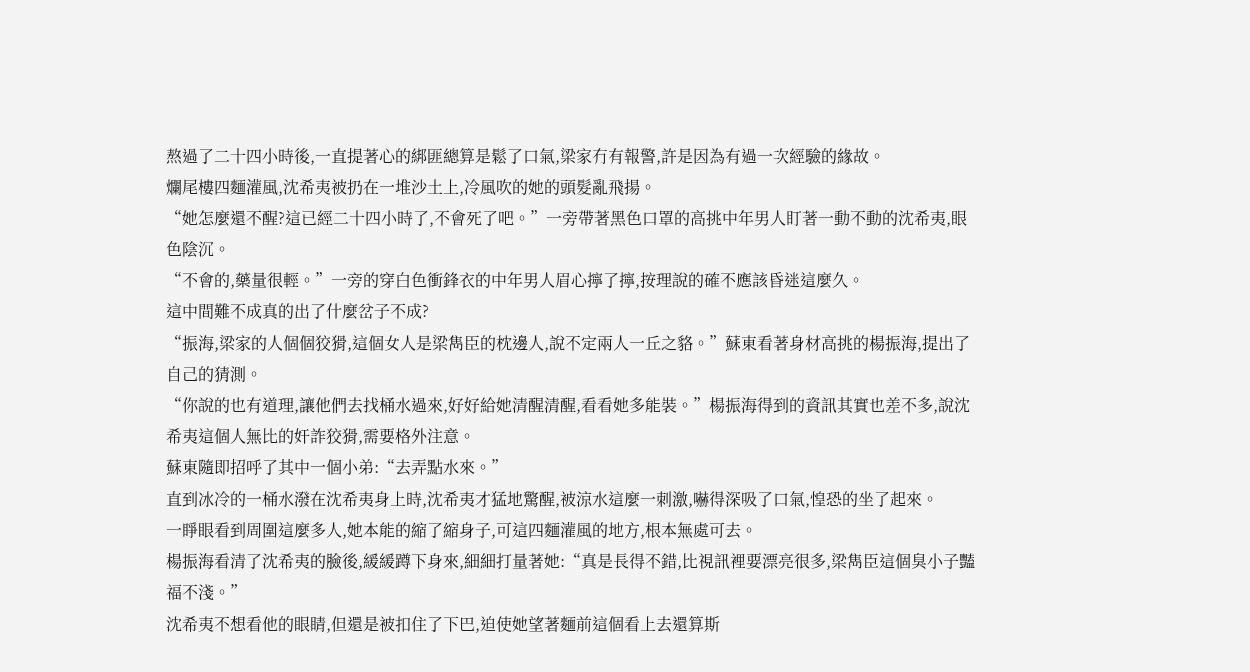熬過了二十四小時後,一直提著心的綁匪總算是鬆了口氣,梁家冇有報警,許是因為有過一次經驗的緣故。
爛尾樓四麵灌風,沈希夷被扔在一堆沙土上,冷風吹的她的頭髮亂飛揚。
“她怎麼還不醒?這已經二十四小時了,不會死了吧。”一旁帶著黑色口罩的高挑中年男人盯著一動不動的沈希夷,眼色陰沉。
“不會的,藥量很輕。”一旁的穿白色衝鋒衣的中年男人眉心擰了擰,按理說的確不應該昏迷這麼久。
這中間難不成真的出了什麼岔子不成?
“振海,梁家的人個個狡猾,這個女人是梁雋臣的枕邊人,說不定兩人一丘之貉。”蘇東看著身材高挑的楊振海,提出了自己的猜測。
“你說的也有道理,讓他們去找桶水過來,好好給她清醒清醒,看看她多能裝。”楊振海得到的資訊其實也差不多,說沈希夷這個人無比的奸詐狡猾,需要格外注意。
蘇東隨即招呼了其中一個小弟:“去弄點水來。”
直到冰冷的一桶水潑在沈希夷身上時,沈希夷才猛地驚醒,被涼水這麼一刺激,嚇得深吸了口氣,惶恐的坐了起來。
一睜眼看到周圍這麼多人,她本能的縮了縮身子,可這四麵灌風的地方,根本無處可去。
楊振海看清了沈希夷的臉後,緩緩蹲下身來,細細打量著她:“真是長得不錯,比視訊裡要漂亮很多,梁雋臣這個臭小子豔福不淺。”
沈希夷不想看他的眼睛,但還是被扣住了下巴,迫使她望著麵前這個看上去還算斯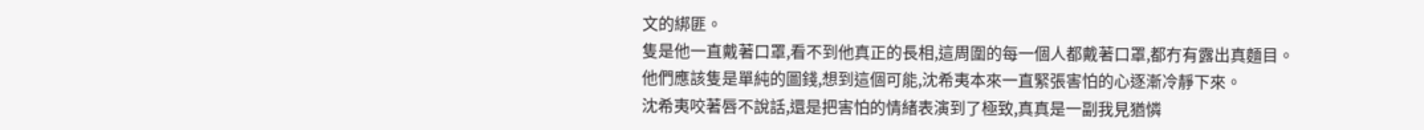文的綁匪。
隻是他一直戴著口罩,看不到他真正的長相,這周圍的每一個人都戴著口罩,都冇有露出真麵目。
他們應該隻是單純的圖錢,想到這個可能,沈希夷本來一直緊張害怕的心逐漸冷靜下來。
沈希夷咬著唇不說話,還是把害怕的情緒表演到了極致,真真是一副我見猶憐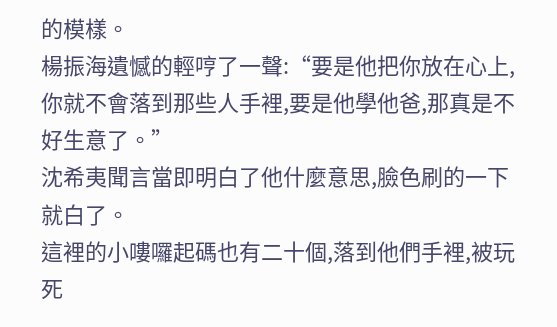的模樣。
楊振海遺憾的輕哼了一聲:“要是他把你放在心上,你就不會落到那些人手裡,要是他學他爸,那真是不好生意了。”
沈希夷聞言當即明白了他什麼意思,臉色刷的一下就白了。
這裡的小嘍囉起碼也有二十個,落到他們手裡,被玩死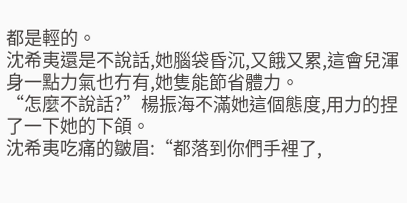都是輕的。
沈希夷還是不說話,她腦袋昏沉,又餓又累,這會兒渾身一點力氣也冇有,她隻能節省體力。
“怎麼不說話?”楊振海不滿她這個態度,用力的捏了一下她的下頜。
沈希夷吃痛的皺眉:“都落到你們手裡了,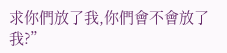求你們放了我,你們會不會放了我?”